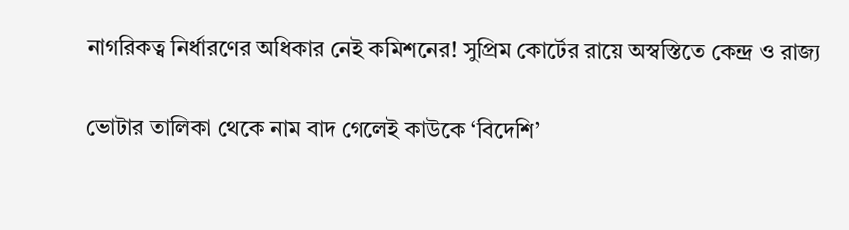নাগরিকত্ব নির্ধারণের অধিকার নেই কমিশনের! সুপ্রিম কোর্টের রায়ে অস্বস্তিতে কেন্দ্র ও রাজ্য

ভোটার তালিকা থেকে নাম বাদ গেলেই কাউকে ‘বিদেশি’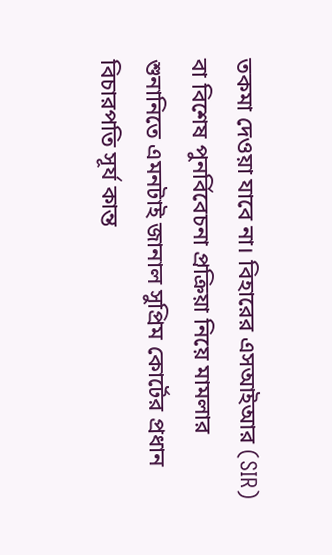তকমা দেওয়া যাবে না। বিহারের এসআইআর (SIR) বা বিশেষ পুনর্বিবেচনা প্রক্রিয়া নিয়ে মামলার শুনানিতে এমনটাই জানাল সুপ্রিম কোর্টের প্রধান বিচারপতি সূর্য কান্ত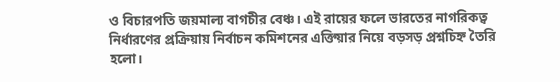ও বিচারপতি জয়মাল্য বাগচীর বেঞ্চ। এই রায়ের ফলে ভারতের নাগরিকত্ব নির্ধারণের প্রক্রিয়ায় নির্বাচন কমিশনের এক্তিয়ার নিয়ে বড়সড় প্রশ্নচিহ্ন তৈরি হলো।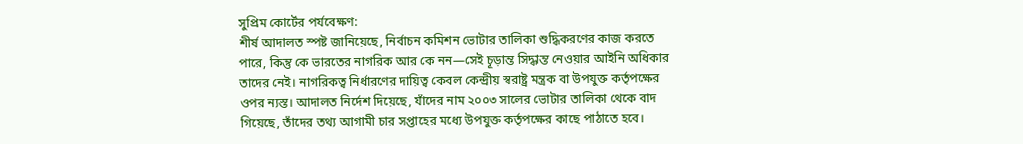সুপ্রিম কোর্টের পর্যবেক্ষণ:
শীর্ষ আদালত স্পষ্ট জানিয়েছে, নির্বাচন কমিশন ভোটার তালিকা শুদ্ধিকরণের কাজ করতে পারে, কিন্তু কে ভারতের নাগরিক আর কে নন—সেই চূড়ান্ত সিদ্ধান্ত নেওয়ার আইনি অধিকার তাদের নেই। নাগরিকত্ব নির্ধারণের দায়িত্ব কেবল কেন্দ্রীয় স্বরাষ্ট্র মন্ত্রক বা উপযুক্ত কর্তৃপক্ষের ওপর ন্যস্ত। আদালত নির্দেশ দিয়েছে, যাঁদের নাম ২০০৩ সালের ভোটার তালিকা থেকে বাদ গিয়েছে, তাঁদের তথ্য আগামী চার সপ্তাহের মধ্যে উপযুক্ত কর্তৃপক্ষের কাছে পাঠাতে হবে।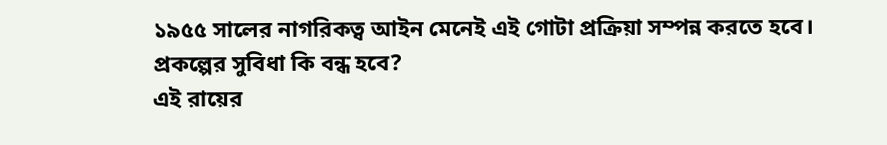১৯৫৫ সালের নাগরিকত্ব আইন মেনেই এই গোটা প্রক্রিয়া সম্পন্ন করতে হবে।
প্রকল্পের সুবিধা কি বন্ধ হবে?
এই রায়ের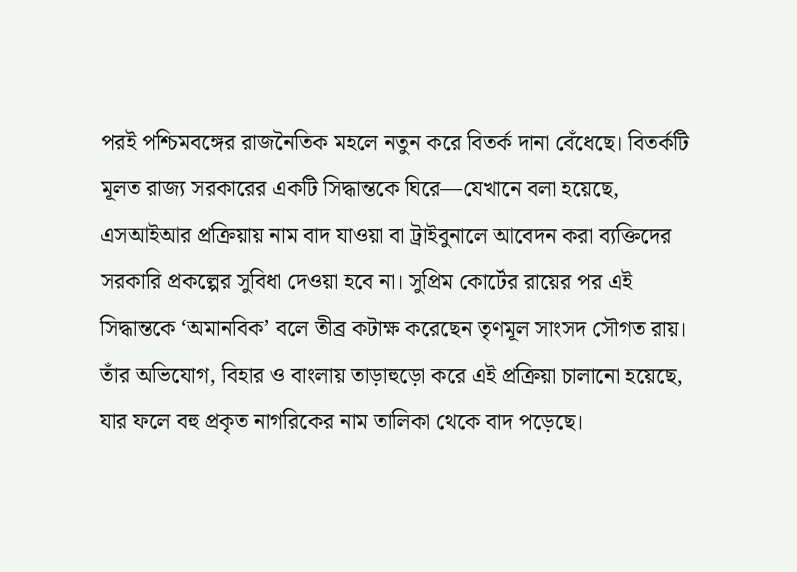পরই পশ্চিমবঙ্গের রাজনৈতিক মহলে নতুন করে বিতর্ক দানা বেঁধেছে। বিতর্কটি মূলত রাজ্য সরকারের একটি সিদ্ধান্তকে ঘিরে—যেখানে বলা হয়েছে, এসআইআর প্রক্রিয়ায় নাম বাদ যাওয়া বা ট্রাইবুনালে আবেদন করা ব্যক্তিদের সরকারি প্রকল্পের সুবিধা দেওয়া হবে না। সুপ্রিম কোর্টের রায়ের পর এই সিদ্ধান্তকে ‘অমানবিক’ বলে তীব্র কটাক্ষ করেছেন তৃণমূল সাংসদ সৌগত রায়। তাঁর অভিযোগ, বিহার ও বাংলায় তাড়াহুড়ো করে এই প্রক্রিয়া চালানো হয়েছে, যার ফলে বহু প্রকৃত নাগরিকের নাম তালিকা থেকে বাদ পড়েছে।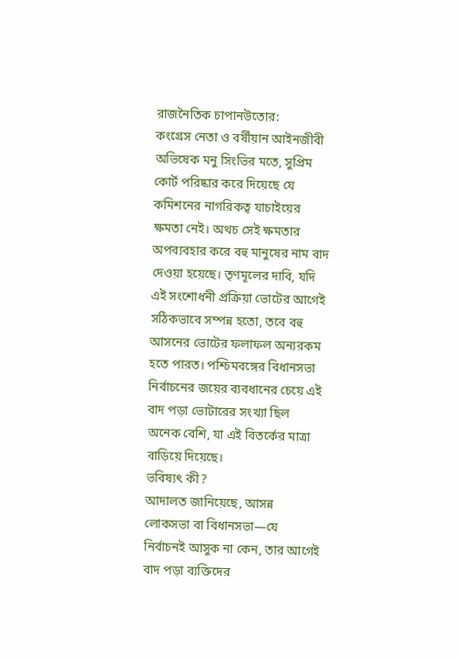রাজনৈতিক চাপানউতোর:
কংগ্রেস নেতা ও বর্ষীয়ান আইনজীবী অভিষেক মনু সিংভির মতে, সুপ্রিম কোর্ট পরিষ্কার করে দিয়েছে যে কমিশনের নাগরিকত্ব যাচাইয়ের ক্ষমতা নেই। অথচ সেই ক্ষমতার অপব্যবহার করে বহু মানুষের নাম বাদ দেওয়া হয়েছে। তৃণমূলের দাবি, যদি এই সংশোধনী প্রক্রিয়া ভোটের আগেই সঠিকভাবে সম্পন্ন হতো, তবে বহু আসনের ভোটের ফলাফল অন্যরকম হতে পারত। পশ্চিমবঙ্গের বিধানসভা নির্বাচনের জয়ের ব্যবধানের চেয়ে এই বাদ পড়া ভোটারের সংখ্যা ছিল অনেক বেশি, যা এই বিতর্কের মাত্রা বাড়িয়ে দিয়েছে।
ভবিষ্যৎ কী?
আদালত জানিয়েছে, আসন্ন লোকসভা বা বিধানসভা—যে নির্বাচনই আসুক না কেন, তার আগেই বাদ পড়া ব্যক্তিদের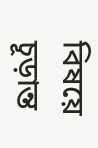বিষয়ে চূড়ান্ত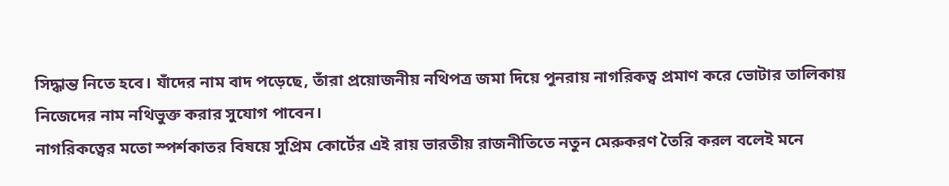সিদ্ধান্ত নিতে হবে। যাঁদের নাম বাদ পড়েছে, তাঁরা প্রয়োজনীয় নথিপত্র জমা দিয়ে পুনরায় নাগরিকত্ব প্রমাণ করে ভোটার তালিকায় নিজেদের নাম নথিভুক্ত করার সুযোগ পাবেন।
নাগরিকত্বের মতো স্পর্শকাতর বিষয়ে সুপ্রিম কোর্টের এই রায় ভারতীয় রাজনীতিতে নতুন মেরুকরণ তৈরি করল বলেই মনে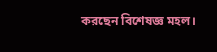করছেন বিশেষজ্ঞ মহল।